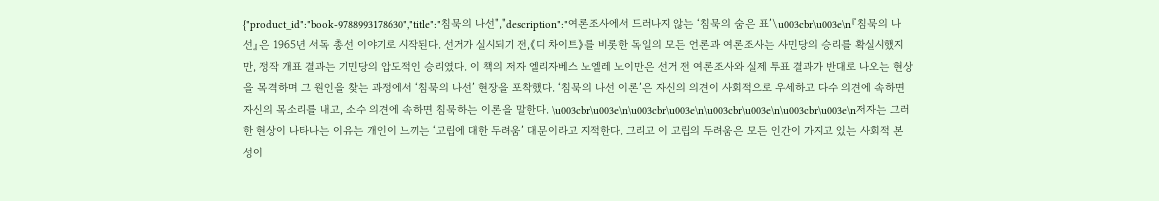{"product_id":"book-9788993178630","title":"침묵의 나선","description":"여론조사에서 드러나지 않는 ‘침묵의 숨은 표’\u003cbr\u003e\n『침묵의 나선』은 1965년 서독 총선 이야기로 시작된다. 선거가 실시되기 전,《디 차이트》를 비롯한 독일의 모든 언론과 여론조사는 사민당의 승리를 확실시했지만, 정작 개표 결과는 기민당의 압도적인 승리였다. 이 책의 저자 엘리자베스 노엘레 노이만은 선거 전 여론조사와 실제 투표 결과가 반대로 나오는 현상을 목격하며 그 원인을 찾는 과정에서 ‘침묵의 나선’ 현장을 포착했다. ‘침묵의 나선 이론’은 자신의 의견이 사회적으로 우세하고 다수 의견에 속하면 자신의 목소리를 내고, 소수 의견에 속하면 침묵하는 이론을 말한다. \u003cbr\u003e\n\u003cbr\u003e\n\u003cbr\u003e\n\u003cbr\u003e\n저자는 그러한 현상이 나타나는 이유는 개인이 느끼는 ‘고립에 대한 두려움’ 대문이라고 지적한다. 그리고 이 고립의 두려움은 모든 인간이 가지고 있는 사회적 본성이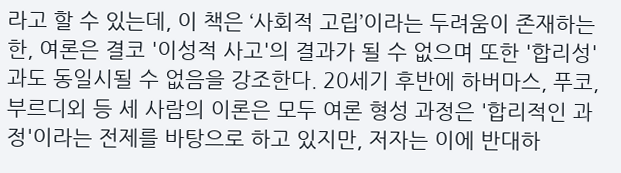라고 할 수 있는데, 이 책은 ‘사회적 고립’이라는 두려움이 존재하는 한, 여론은 결코 '이성적 사고'의 결과가 될 수 없으며 또한 '합리성'과도 동일시될 수 없음을 강조한다. 20세기 후반에 하버마스, 푸코, 부르디외 등 세 사람의 이론은 모두 여론 형성 과정은 '합리적인 과정'이라는 전제를 바탕으로 하고 있지만, 저자는 이에 반대하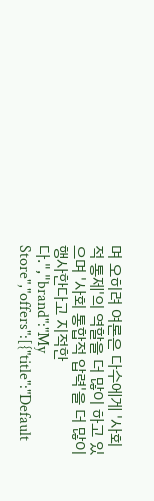며 오히려 여론은 다수에게 '사회적 통제'의 역할을 더 많이 하고 있으며 '사회 통합적 압력'을 더 많이 행사한다고 지적한다.","brand":"My Store","offers":[{"title":"Default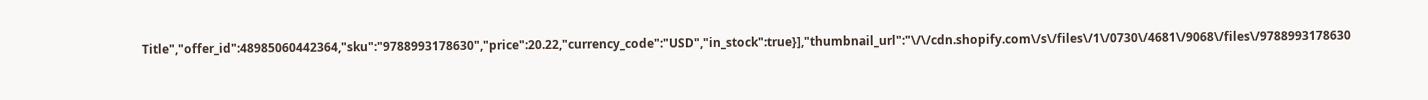Title","offer_id":48985060442364,"sku":"9788993178630","price":20.22,"currency_code":"USD","in_stock":true}],"thumbnail_url":"\/\/cdn.shopify.com\/s\/files\/1\/0730\/4681\/9068\/files\/9788993178630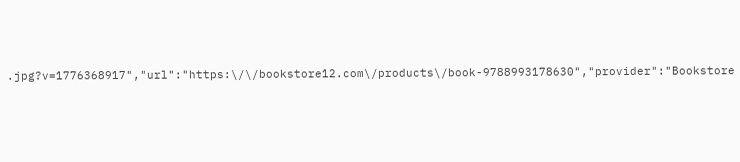.jpg?v=1776368917","url":"https:\/\/bookstore12.com\/products\/book-9788993178630","provider":"Bookstore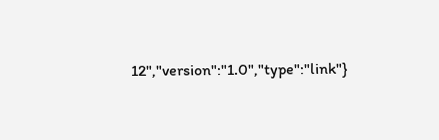12","version":"1.0","type":"link"}